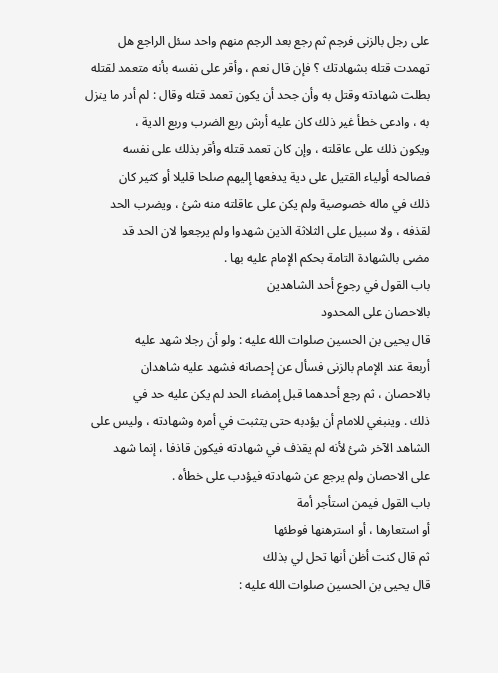على رجل بالزنى فرجم ثم رجع بعد الرجم منهم واحد سئل الراجع هل
تهمدت قتله بشهادتك ؟ فإن قال نعم ، وأقر على نفسه بأنه متعمد لقتله
بطلت شهادته وقتل به وأن جحد أن يكون تعمد قتله وقال : لم أدر ما ينزل
به ، وادعى خطأ غير ذلك كان عليه أرش ربع الضرب وربع الدية ،
ويكون ذلك على عاقلته ، وإن كان تعمد قتله وأقر بذلك على نفسه
فصالحه أولياء القتيل على دية يدفعها إليهم صلحا قليلا أو كثير كان
ذلك في ماله خصوصية ولم يكن على عاقلته منه شئ ، ويضرب الحد
لقذفه ، ولا سبيل على الثلاثة الذين شهدوا ولم يرجعوا لان الحد قد
مضى بالشهادة التامة بحكم الإمام عليه بها .
باب القول في رجوع أحد الشاهدين
بالاحصان على المحدود
قال يحيى بن الحسين صلوات الله عليه : ولو أن رجلا شهد عليه
أربعة عند الإمام بالزنى فسأل عن إحصانه فشهد عليه شاهدان
بالاحصان ، ثم رجع أحدهما قبل إمضاء الحد لم يكن عليه حد في
ذلك . وينبغي للامام أن يؤدبه حتى يتثبت في أمره وشهادته ، وليس على
الشاهد الآخر شئ لأنه لم يقذف في شهادته فيكون قاذفا ، إنما شهد
على الاحصان ولم يرجع عن شهادته فيؤدب على خطأه .
باب القول فيمن استأجر أمة
أو استعارها ، أو استرهنها فوطئها
ثم قال كنت أظن أنها تحل لي بذلك
قال يحيى بن الحسين صلوات الله عليه :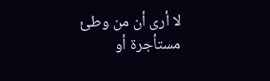لا أرى أن من وطئ
مستأجرة أو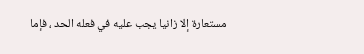مستعارة إلا زانيا يجب عليه في فعله الحد ، فإما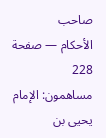صاحب
الأحكام — صفحة 228
مساهمون: الإمام يحيى بن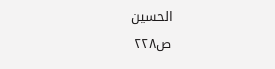الحسين
ص٢٢٨